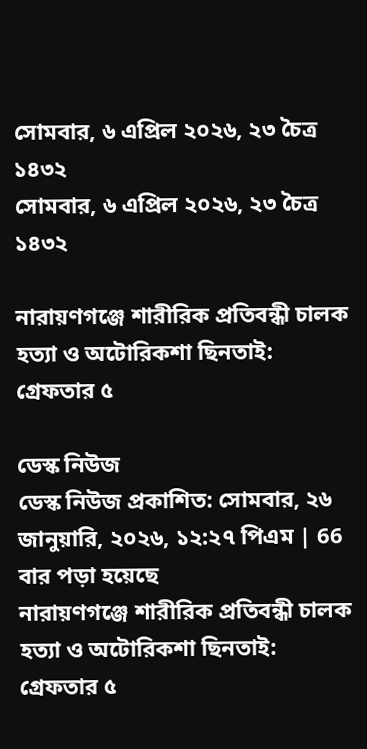সোমবার, ৬ এপ্রিল ২০২৬, ২৩ চৈত্র ১৪৩২
সোমবার, ৬ এপ্রিল ২০২৬, ২৩ চৈত্র ১৪৩২

নারায়ণগঞ্জে শারীরিক প্রতিবন্ধী চালক হত্যা ও অটোরিকশা ছিনতাই: গ্রেফতার ৫

ডেস্ক নিউজ
ডেস্ক নিউজ প্রকাশিত: সোমবার, ২৬ জানুয়ারি, ২০২৬, ১২:২৭ পিএম | 66 বার পড়া হয়েছে
নারায়ণগঞ্জে শারীরিক প্রতিবন্ধী চালক হত্যা ও অটোরিকশা ছিনতাই: গ্রেফতার ৫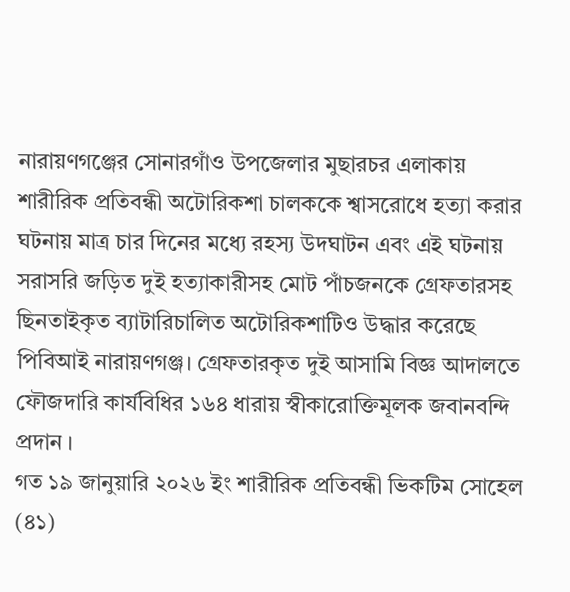নারায়ণগঞ্জের সোনারগাঁও উপজেলার মুছারচর এলাকায় শারীরিক প্রতিবন্ধী অটোরিকশা চালককে শ্বাসরোধে হত্যা করার ঘটনায় মাত্র চার দিনের মধ্যে রহস্য উদঘাটন এবং এই ঘটনায় সরাসরি জড়িত দুই হত্যাকারীসহ মোট পাঁচজনকে গ্রেফতারসহ ছিনতাইকৃত ব্যাটারিচালিত অটোরিকশাটিও উদ্ধার করেছে পিবিআই নারায়ণগঞ্জ। গ্রেফতারকৃত দুই আসামি বিজ্ঞ আদালতে ফৌজদারি কার্যবিধির ১৬৪ ধারায় স্বীকারোক্তিমূলক জবানবন্দি প্রদান ।
গত ১৯ জানুয়ারি ২০২৬ ইং শারীরিক প্রতিবন্ধী ভিকটিম সোহেল (৪১)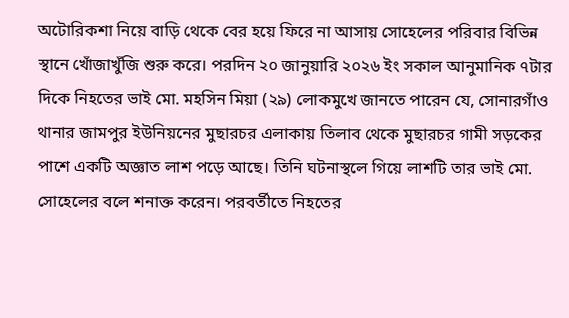অটোরিকশা নিয়ে বাড়ি থেকে বের হয়ে ফিরে না আসায় সোহেলের পরিবার বিভিন্ন স্থানে খোঁজাখুঁজি শুরু করে। পরদিন ২০ জানুয়ারি ২০২৬ ইং সকাল আনুমানিক ৭টার দিকে নিহতের ভাই মো. মহসিন মিয়া (২৯) লোকমুখে জানতে পারেন যে, সোনারগাঁও থানার জামপুর ইউনিয়নের মুছারচর এলাকায় তিলাব থেকে মুছারচর গামী সড়কের পাশে একটি অজ্ঞাত লাশ পড়ে আছে। তিনি ঘটনাস্থলে গিয়ে লাশটি তার ভাই মো. সোহেলের বলে শনাক্ত করেন। পরবর্তীতে নিহতের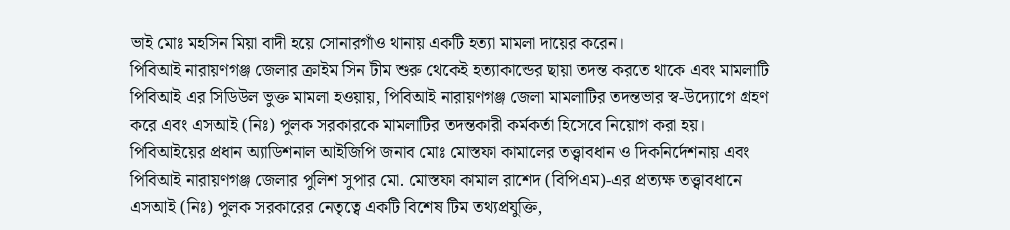ভাই মোঃ মহসিন মিয়া বাদী হয়ে সোনারগাঁও থানায় একটি হত্যা মামলা দায়ের করেন।
পিবিআই নারায়ণগঞ্জ জেলার ক্রাইম সিন টীম শুরু থেকেই হত্যাকান্ডের ছায়া তদন্ত করতে থাকে এবং মামলাটি পিবিআই এর সিডিউল ভুক্ত মামলা হওয়ায়, পিবিআই নারায়ণগঞ্জ জেলা মামলাটির তদন্তভার স্ব-উদ্যোগে গ্রহণ করে এবং এসআই (নিঃ) পুলক সরকারকে মামলাটির তদন্তকারী কর্মকর্তা হিসেবে নিয়োগ করা হয়।
পিবিআইয়ের প্রধান অ্যাডিশনাল আইজিপি জনাব মোঃ মোস্তফা কামালের তত্ত্বাবধান ও দিকনির্দেশনায় এবং পিবিআই নারায়ণগঞ্জ জেলার পুলিশ সুপার মো. মোস্তফা কামাল রাশেদ (বিপিএম)-এর প্রত্যক্ষ তত্ত্বাবধানে এসআই (নিঃ) পুলক সরকারের নেতৃত্বে একটি বিশেষ টিম তথ্যপ্রযুক্তি,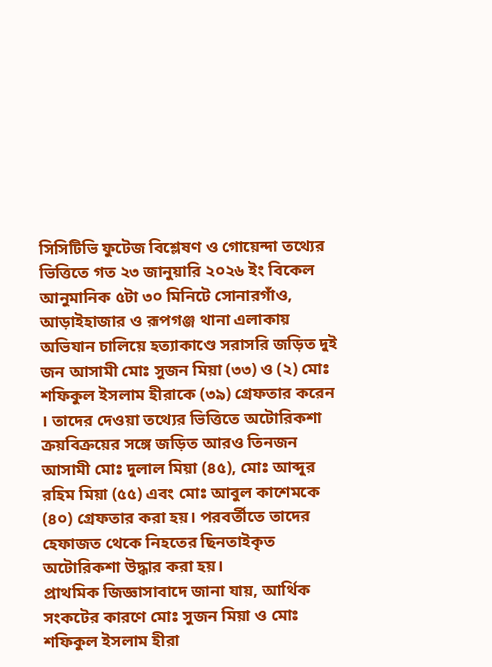সিসিটিভি ফুটেজ বিশ্লেষণ ও গোয়েন্দা তথ্যের ভিত্তিতে গত ২৩ জানুয়ারি ২০২৬ ইং বিকেল আনুমানিক ৫টা ৩০ মিনিটে সোনারগাঁও, আড়াইহাজার ও রূপগঞ্জ থানা এলাকায় অভিযান চালিয়ে হত্যাকাণ্ডে সরাসরি জড়িত দুই জন আসামী মোঃ সুজন মিয়া (৩৩) ও (২) মোঃ শফিকুল ইসলাম হীরাকে (৩৯) গ্রেফতার করেন । তাদের দেওয়া তথ্যের ভিত্তিতে অটোরিকশা ক্রয়বিক্রয়ের সঙ্গে জড়িত আরও তিনজন আসামী মোঃ দুলাল মিয়া (৪৫), মোঃ আব্দুর রহিম মিয়া (৫৫) এবং মোঃ আবুল কাশেমকে (৪০) গ্রেফতার করা হয়। পরবর্তীতে তাদের হেফাজত থেকে নিহতের ছিনতাইকৃত অটোরিকশা উদ্ধার করা হয়।
প্রাথমিক জিজ্ঞাসাবাদে জানা যায়, আর্থিক সংকটের কারণে মোঃ সুজন মিয়া ও মোঃ শফিকুল ইসলাম হীরা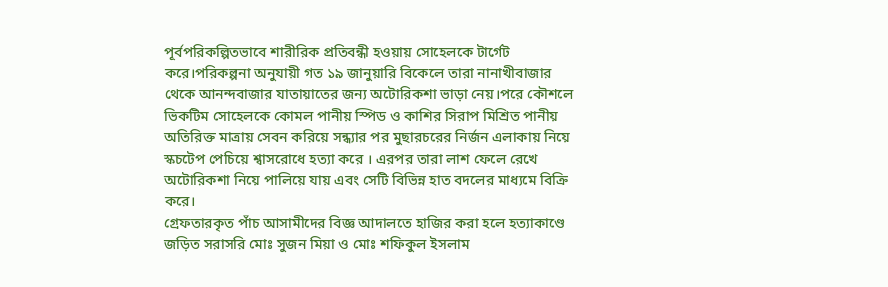পূর্বপরিকল্পিতভাবে শারীরিক প্রতিবন্ধী হওয়ায় সোহেলকে টার্গেট করে।পরিকল্পনা অনুযায়ী গত ১৯ জানুয়ারি বিকেলে তারা নানাখীবাজার থেকে আনন্দবাজার যাতায়াতের জন্য অটোরিকশা ভাড়া নেয়।পরে কৌশলে ভিকটিম সোহেলকে কোমল পানীয় স্পিড ও কাশির সিরাপ মিশ্রিত পানীয় অতিরিক্ত মাত্রায় সেবন করিয়ে সন্ধ্যার পর মুছারচরের নির্জন এলাকায় নিয়ে স্কচটেপ পেচিয়ে শ্বাসরোধে হত্যা করে । এরপর তারা লাশ ফেলে রেখে অটোরিকশা নিয়ে পালিয়ে যায় এবং সেটি বিভিন্ন হাত বদলের মাধ্যমে বিক্রি করে।
গ্রেফতারকৃত পাঁচ আসামীদের বিজ্ঞ আদালতে হাজির করা হলে হত্যাকাণ্ডে জড়িত সরাসরি মোঃ সুজন মিয়া ও মোঃ শফিকুল ইসলাম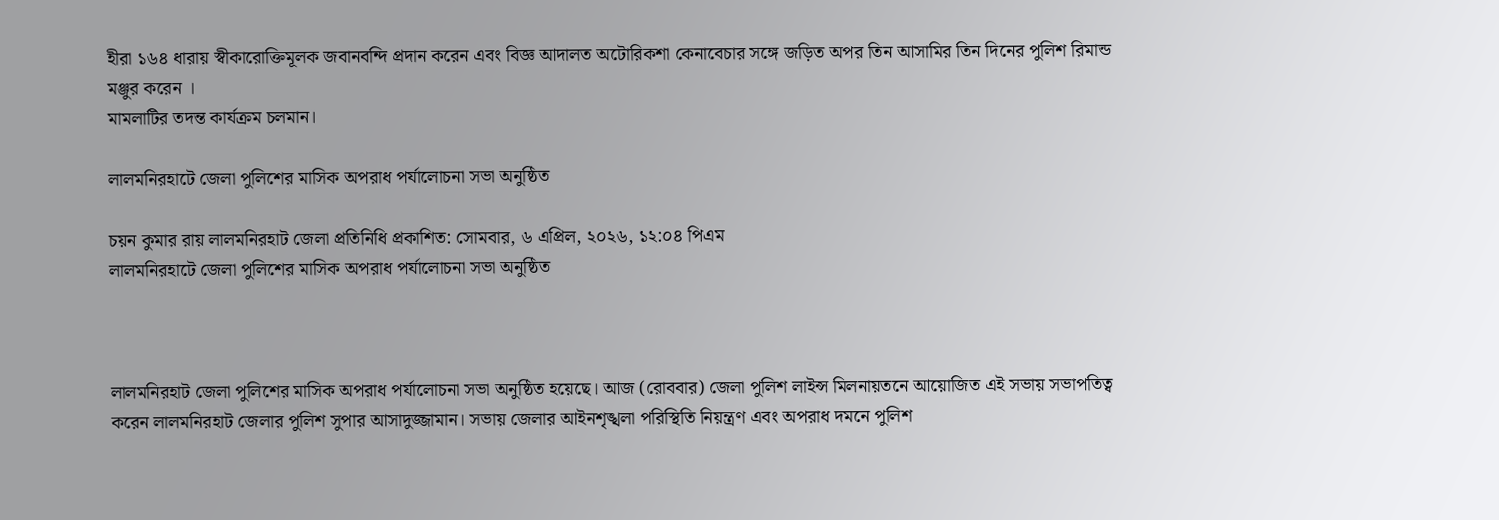হীরা ১৬৪ ধারায় স্বীকারোক্তিমূলক জবানবন্দি প্রদান করেন এবং বিজ্ঞ আদালত অটোরিকশা কেনাবেচার সঙ্গে জড়িত অপর তিন আসামির তিন দিনের পুলিশ রিমান্ড মঞ্জুর করেন ।
মামলাটির তদন্ত কার্যক্রম চলমান।

লালমনিরহাটে জেলা পুলিশের মাসিক অপরাধ পর্যালোচনা সভা অনুষ্ঠিত

চয়ন কুমার রায় লালমনিরহাট জেলা প্রতিনিধি প্রকাশিত: সোমবার, ৬ এপ্রিল, ২০২৬, ১২:০৪ পিএম
লালমনিরহাটে জেলা পুলিশের মাসিক অপরাধ পর্যালোচনা সভা অনুষ্ঠিত



লালমনিরহাট জেলা পুলিশের মাসিক অপরাধ পর্যালোচনা সভা অনুষ্ঠিত হয়েছে। আজ (রোববার) জেলা পুলিশ লাইন্স মিলনায়তনে আয়োজিত এই সভায় সভাপতিত্ব করেন লালমনিরহাট জেলার পুলিশ সুপার আসাদুজ্জামান। সভায় জেলার আইনশৃঙ্খলা পরিস্থিতি নিয়ন্ত্রণ এবং অপরাধ দমনে পুলিশ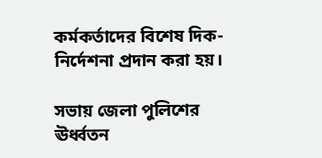কর্মকর্তাদের বিশেষ দিক-নির্দেশনা প্রদান করা হয়।

সভায় জেলা পুলিশের ঊর্ধ্বতন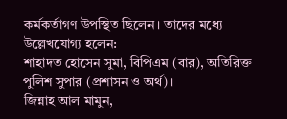কর্মকর্তাগণ উপস্থিত ছিলেন। তাদের মধ্যে উল্লেখযোগ্য হলেন:
শাহাদত হোসেন সুমা, বিপিএম (বার), অতিরিক্ত পুলিশ সুপার (প্রশাসন ও অর্থ)।
জিন্নাহ আল মামুন,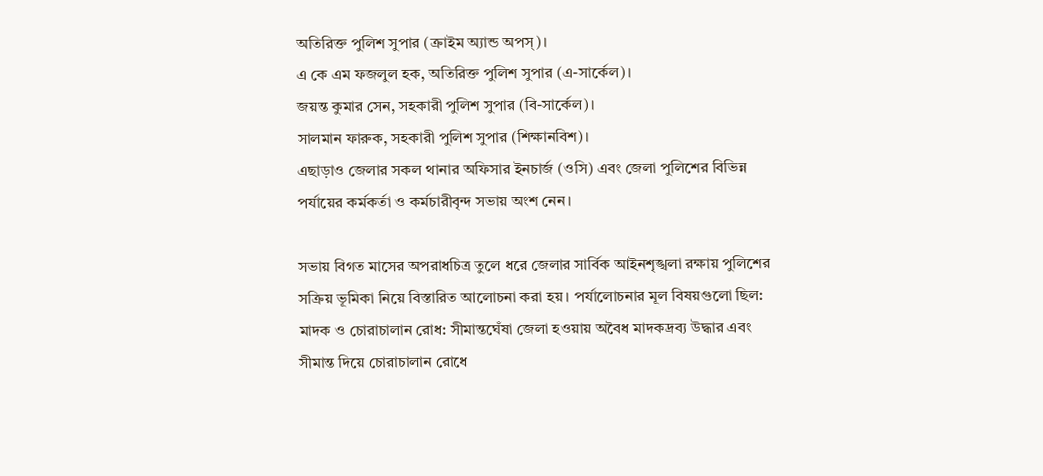অতিরিক্ত পুলিশ সুপার (ক্রাইম অ্যান্ড অপস্)।
এ কে এম ফজলুল হক, অতিরিক্ত পুলিশ সুপার (এ-সার্কেল)।
জয়ন্ত কুমার সেন, সহকারী পুলিশ সুপার (বি-সার্কেল)।
সালমান ফারুক, সহকারী পুলিশ সুপার (শিক্ষানবিশ)।
এছাড়াও জেলার সকল থানার অফিসার ইনচার্জ (ওসি) এবং জেলা পুলিশের বিভিন্ন পর্যায়ের কর্মকর্তা ও কর্মচারীবৃন্দ সভায় অংশ নেন।

সভায় বিগত মাসের অপরাধচিত্র তুলে ধরে জেলার সার্বিক আইনশৃঙ্খলা রক্ষায় পুলিশের সক্রিয় ভূমিকা নিয়ে বিস্তারিত আলোচনা করা হয়। পর্যালোচনার মূল বিষয়গুলো ছিল:
মাদক ও চোরাচালান রোধ: সীমান্তঘেঁষা জেলা হওয়ায় অবৈধ মাদকদ্রব্য উদ্ধার এবং সীমান্ত দিয়ে চোরাচালান রোধে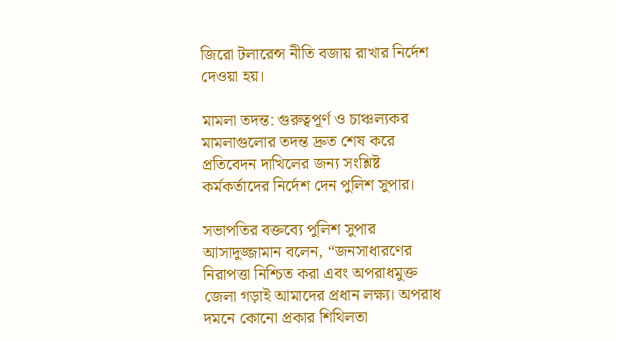জিরো টলারেন্স নীতি বজায় রাখার নির্দেশ দেওয়া হয়।

মামলা তদন্ত: গুরুত্বপূর্ণ ও চাঞ্চল্যকর মামলাগুলোর তদন্ত দ্রুত শেষ করে প্রতিবেদন দাখিলের জন্য সংশ্লিষ্ট কর্মকর্তাদের নির্দেশ দেন পুলিশ সুপার।

সভাপতির বক্তব্যে পুলিশ সুপার আসাদুজ্জামান বলেন, “জনসাধারণের নিরাপত্তা নিশ্চিত করা এবং অপরাধমুক্ত জেলা গড়াই আমাদের প্রধান লক্ষ্য। অপরাধ দমনে কোনো প্রকার শিথিলতা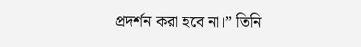প্রদর্শন করা হবে না।” তিনি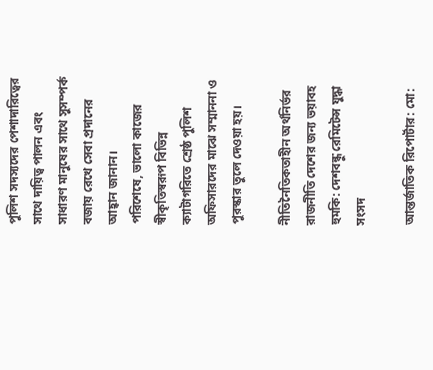পুলিশ সদস্যদের পেশাদারিত্বের সাথে দায়িত্ব পালন এবং সাধারণ মানুষের সাথে সুসম্পর্ক বজায় রেখে সেবা প্রদানের আহ্বান জানান।
পরিশেষে, ভালো কাজের স্বীকৃতিস্বরূপ বিভিন্ন ক্যাটাগরিতে শ্রেষ্ঠ পুলিশ অফিসারদের মাঝে সম্মাননা ও পুরস্কার তুলে দেওয়া হয়।

নীতিনৈতিকতাহীন অর্থনির্ভর রাজনীতি দেশের জন্য ভয়াবহ হুমকি: দেশবন্ধু রেমিটেন্স যুদ্ধা সংসদ

আন্তর্জাতিক রিপোর্টার: মো: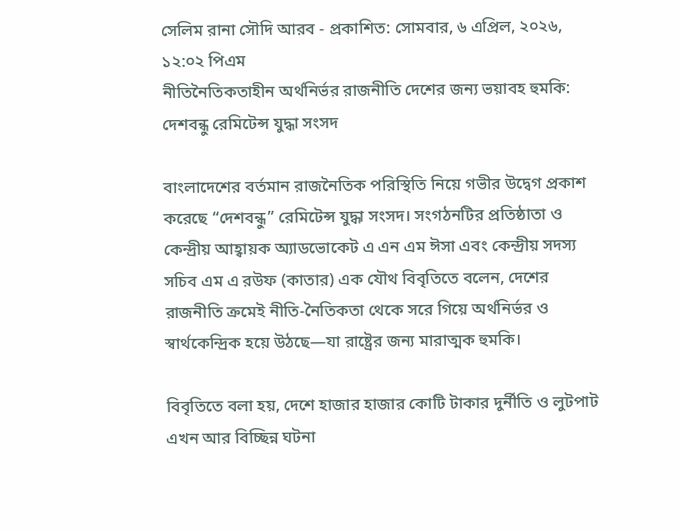সেলিম রানা সৌদি আরব - প্রকাশিত: সোমবার, ৬ এপ্রিল, ২০২৬, ১২:০২ পিএম
নীতিনৈতিকতাহীন অর্থনির্ভর রাজনীতি দেশের জন্য ভয়াবহ হুমকি: দেশবন্ধু রেমিটেন্স যুদ্ধা সংসদ

বাংলাদেশের বর্তমান রাজনৈতিক পরিস্থিতি নিয়ে গভীর উদ্বেগ প্রকাশ করেছে “দেশবন্ধু” রেমিটেন্স যুদ্ধা সংসদ। সংগঠনটির প্রতিষ্ঠাতা ও কেন্দ্রীয় আহ্বায়ক অ্যাডভোকেট এ এন এম ঈসা এবং কেন্দ্রীয় সদস্য সচিব এম এ রউফ (কাতার) এক যৌথ বিবৃতিতে বলেন, দেশের রাজনীতি ক্রমেই নীতি-নৈতিকতা থেকে সরে গিয়ে অর্থনির্ভর ও স্বার্থকেন্দ্রিক হয়ে উঠছে—যা রাষ্ট্রের জন্য মারাত্মক হুমকি।

বিবৃতিতে বলা হয়, দেশে হাজার হাজার কোটি টাকার দুর্নীতি ও লুটপাট এখন আর বিচ্ছিন্ন ঘটনা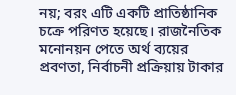নয়; বরং এটি একটি প্রাতিষ্ঠানিক চক্রে পরিণত হয়েছে। রাজনৈতিক মনোনয়ন পেতে অর্থ ব্যয়ের প্রবণতা, নির্বাচনী প্রক্রিয়ায় টাকার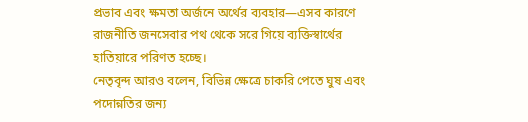প্রভাব এবং ক্ষমতা অর্জনে অর্থের ব্যবহার—এসব কারণে রাজনীতি জনসেবার পথ থেকে সরে গিয়ে ব্যক্তিস্বার্থের হাতিয়ারে পরিণত হচ্ছে।
নেতৃবৃন্দ আরও বলেন, বিভিন্ন ক্ষেত্রে চাকরি পেতে ঘুষ এবং পদোন্নতির জন্য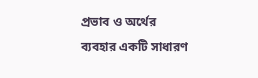প্রভাব ও অর্থের ব্যবহার একটি সাধারণ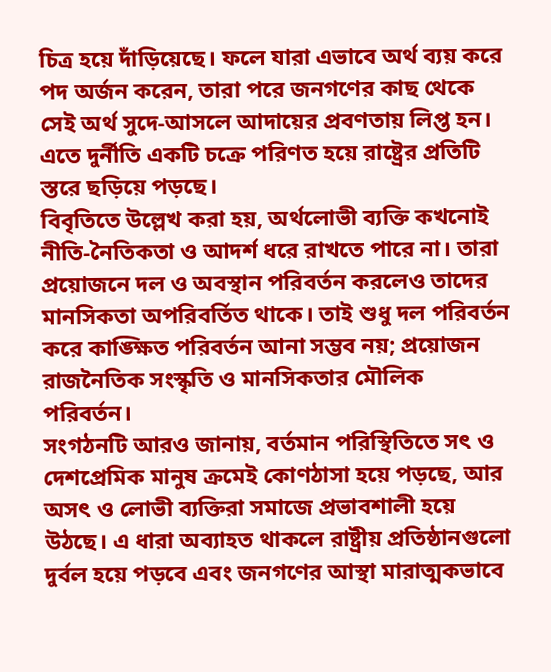চিত্র হয়ে দাঁড়িয়েছে। ফলে যারা এভাবে অর্থ ব্যয় করে পদ অর্জন করেন, তারা পরে জনগণের কাছ থেকে সেই অর্থ সুদে-আসলে আদায়ের প্রবণতায় লিপ্ত হন। এতে দুর্নীতি একটি চক্রে পরিণত হয়ে রাষ্ট্রের প্রতিটি স্তরে ছড়িয়ে পড়ছে।
বিবৃতিতে উল্লেখ করা হয়, অর্থলোভী ব্যক্তি কখনোই নীতি-নৈতিকতা ও আদর্শ ধরে রাখতে পারে না। তারা প্রয়োজনে দল ও অবস্থান পরিবর্তন করলেও তাদের মানসিকতা অপরিবর্তিত থাকে। তাই শুধু দল পরিবর্তন করে কাঙ্ক্ষিত পরিবর্তন আনা সম্ভব নয়; প্রয়োজন রাজনৈতিক সংস্কৃতি ও মানসিকতার মৌলিক পরিবর্তন।
সংগঠনটি আরও জানায়, বর্তমান পরিস্থিতিতে সৎ ও দেশপ্রেমিক মানুষ ক্রমেই কোণঠাসা হয়ে পড়ছে, আর অসৎ ও লোভী ব্যক্তিরা সমাজে প্রভাবশালী হয়ে উঠছে। এ ধারা অব্যাহত থাকলে রাষ্ট্রীয় প্রতিষ্ঠানগুলো দুর্বল হয়ে পড়বে এবং জনগণের আস্থা মারাত্মকভাবে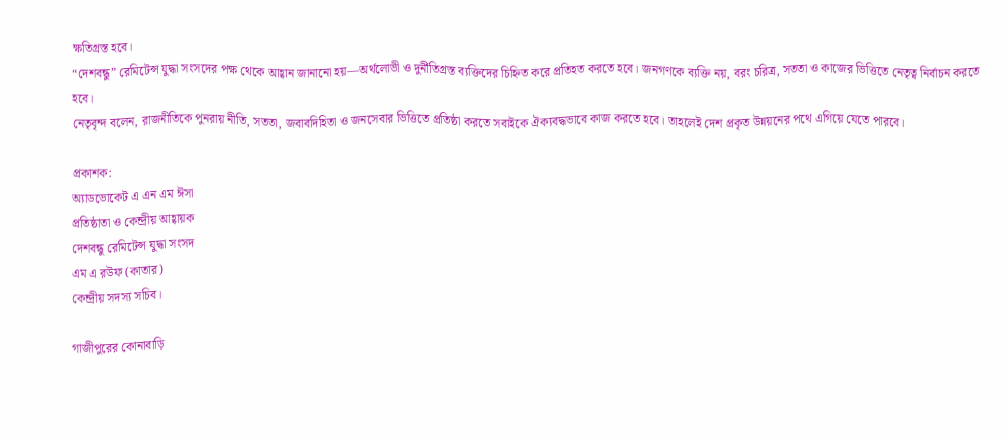ক্ষতিগ্রস্ত হবে।
“দেশবন্ধু” রেমিটেন্স যুদ্ধা সংসদের পক্ষ থেকে আহ্বান জানানো হয়—অর্থলোভী ও দুর্নীতিগ্রস্ত ব্যক্তিদের চিহ্নিত করে প্রতিহত করতে হবে। জনগণকে ব্যক্তি নয়, বরং চরিত্র, সততা ও কাজের ভিত্তিতে নেতৃত্ব নির্বাচন করতে হবে।
নেতৃবৃন্দ বলেন, রাজনীতিকে পুনরায় নীতি, সততা, জবাবদিহিতা ও জনসেবার ভিত্তিতে প্রতিষ্ঠা করতে সবাইকে ঐক্যবদ্ধভাবে কাজ করতে হবে। তাহলেই দেশ প্রকৃত উন্নয়নের পথে এগিয়ে যেতে পারবে।

প্রকাশক:
অ্যাডভোকেট এ এন এম ঈসা
প্রতিষ্ঠাতা ও কেন্দ্রীয় আহ্বায়ক
দেশবন্ধু রেমিটেন্স যুদ্ধা সংসদ
এম এ রউফ (কাতার)
কেন্দ্রীয় সদস্য সচিব।

গাজীপুরের কোনাবাড়ি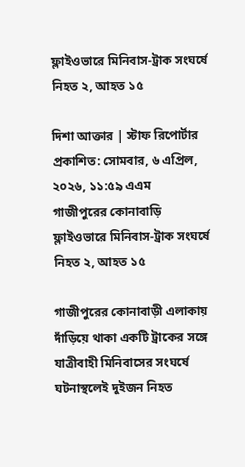ফ্লাইওভারে মিনিবাস-ট্রাক সংঘর্ষে নিহত ২, আহত ১৫

দিশা আক্তার | স্টাফ রিপোর্টার প্রকাশিত: সোমবার, ৬ এপ্রিল, ২০২৬, ১১:৫৯ এএম
গাজীপুরের কোনাবাড়ি ফ্লাইওভারে মিনিবাস-ট্রাক সংঘর্ষে নিহত ২, আহত ১৫

গাজীপুরের কোনাবাড়ী এলাকায় দাঁড়িয়ে থাকা একটি ট্রাকের সঙ্গে যাত্রীবাহী মিনিবাসের সংঘর্ষে ঘটনাস্থলেই দুইজন নিহত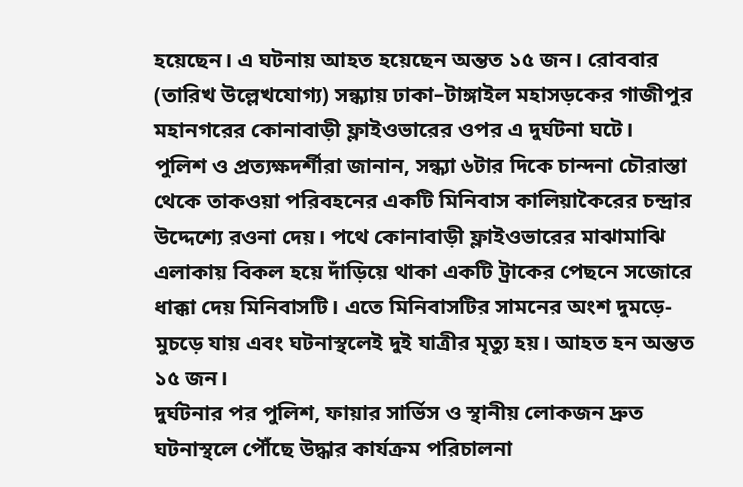হয়েছেন। এ ঘটনায় আহত হয়েছেন অন্তত ১৫ জন। রোববার (তারিখ উল্লেখযোগ্য) সন্ধ্যায় ঢাকা–টাঙ্গাইল মহাসড়কের গাজীপুর মহানগরের কোনাবাড়ী ফ্লাইওভারের ওপর এ দুর্ঘটনা ঘটে।
পুলিশ ও প্রত্যক্ষদর্শীরা জানান, সন্ধ্যা ৬টার দিকে চান্দনা চৌরাস্তা থেকে তাকওয়া পরিবহনের একটি মিনিবাস কালিয়াকৈরের চন্দ্রার উদ্দেশ্যে রওনা দেয়। পথে কোনাবাড়ী ফ্লাইওভারের মাঝামাঝি এলাকায় বিকল হয়ে দাঁড়িয়ে থাকা একটি ট্রাকের পেছনে সজোরে ধাক্কা দেয় মিনিবাসটি। এতে মিনিবাসটির সামনের অংশ দুমড়ে-মুচড়ে যায় এবং ঘটনাস্থলেই দুই যাত্রীর মৃত্যু হয়। আহত হন অন্তত ১৫ জন।
দুর্ঘটনার পর পুলিশ, ফায়ার সার্ভিস ও স্থানীয় লোকজন দ্রুত ঘটনাস্থলে পৌঁছে উদ্ধার কার্যক্রম পরিচালনা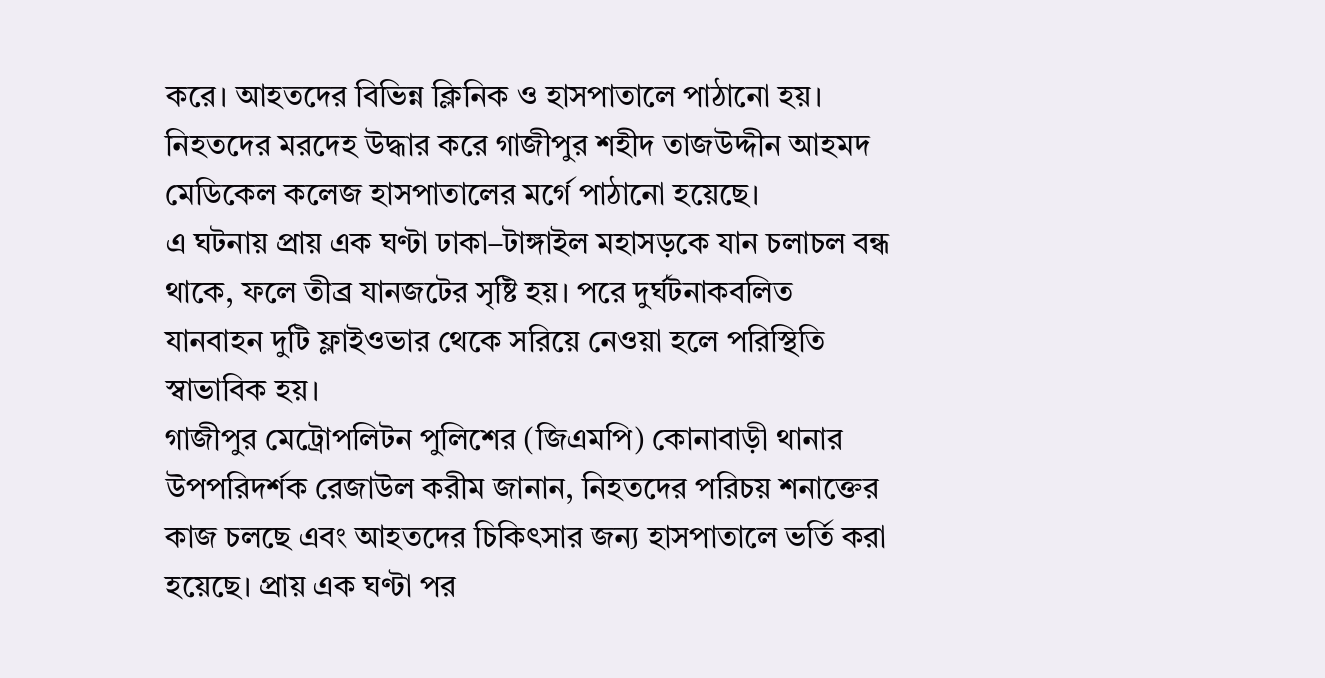করে। আহতদের বিভিন্ন ক্লিনিক ও হাসপাতালে পাঠানো হয়। নিহতদের মরদেহ উদ্ধার করে গাজীপুর শহীদ তাজউদ্দীন আহমদ মেডিকেল কলেজ হাসপাতালের মর্গে পাঠানো হয়েছে।
এ ঘটনায় প্রায় এক ঘণ্টা ঢাকা–টাঙ্গাইল মহাসড়কে যান চলাচল বন্ধ থাকে, ফলে তীব্র যানজটের সৃষ্টি হয়। পরে দুর্ঘটনাকবলিত যানবাহন দুটি ফ্লাইওভার থেকে সরিয়ে নেওয়া হলে পরিস্থিতি স্বাভাবিক হয়।
গাজীপুর মেট্রোপলিটন পুলিশের (জিএমপি) কোনাবাড়ী থানার উপপরিদর্শক রেজাউল করীম জানান, নিহতদের পরিচয় শনাক্তের কাজ চলছে এবং আহতদের চিকিৎসার জন্য হাসপাতালে ভর্তি করা হয়েছে। প্রায় এক ঘণ্টা পর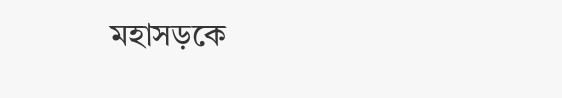মহাসড়কে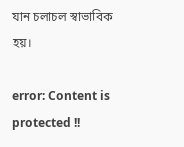যান চলাচল স্বাভাবিক হয়।

error: Content is protected !!